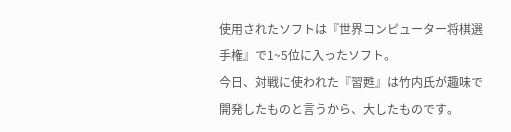使用されたソフトは『世界コンピューター将棋選手権』で1~5位に入ったソフト。
今日、対戦に使われた『習甦』は竹内氏が趣味で開発したものと言うから、大したものです。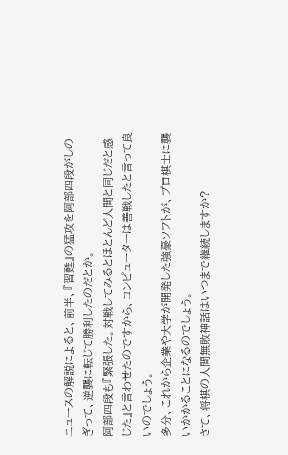ニュースの解説によると、前半、『習甦』の猛攻を阿部四段がしのぎって、逆襲に転じて勝利したのだとか。
阿部四段も『緊張した。対戦してみるとほとんど人間と同じだと感じた』と言わせたのですから、コンピューターは善戦したと言って良いのでしょう。
多分、これから企業や大学が開発した強豪ソフトが、プロ棋士に襲いかかることになるのでしょう。
さて、将棋の人間無敗神話はいつまで継続しますか?